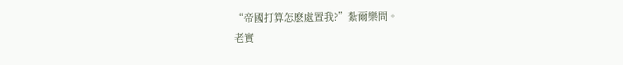“帝國打算怎麽處置我?”紮爾樂問。
老實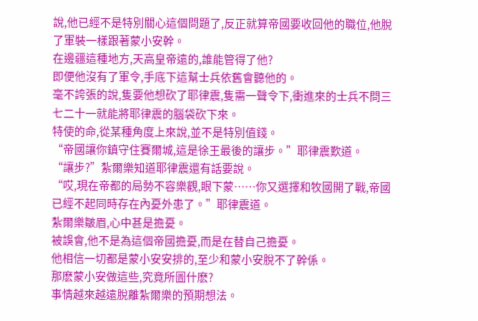說,他已經不是特別關心這個問題了,反正就算帝國要收回他的職位,他脫了軍裝一樣跟著蒙小安幹。
在邊疆這種地方,天高皇帝遠的,誰能管得了他?
即便他沒有了軍令,手底下這幫士兵依舊會聽他的。
毫不誇張的說,隻要他想砍了耶律震,隻需一聲令下,衝進來的士兵不問三七二十一就能將耶律震的腦袋砍下來。
特使的命,從某種角度上來說,並不是特別值錢。
“帝國讓你鎮守住賽爾城,這是徐王最後的讓步。”耶律震歎道。
“讓步?”紮爾樂知道耶律震還有話要說。
“哎,現在帝都的局勢不容樂觀,眼下蒙……你又選擇和牧國開了戰,帝國已經不起同時存在內憂外患了。”耶律震道。
紮爾樂皺眉,心中甚是擔憂。
被誤會,他不是為這個帝國擔憂,而是在替自己擔憂。
他相信一切都是蒙小安安排的,至少和蒙小安脫不了幹係。
那麽蒙小安做這些,究竟所圖什麽?
事情越來越遠脫離紮爾樂的預期想法。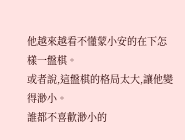他越來越看不懂蒙小安的在下怎樣一盤棋。
或者說,這盤棋的格局太大,讓他變得渺小。
誰都不喜歡渺小的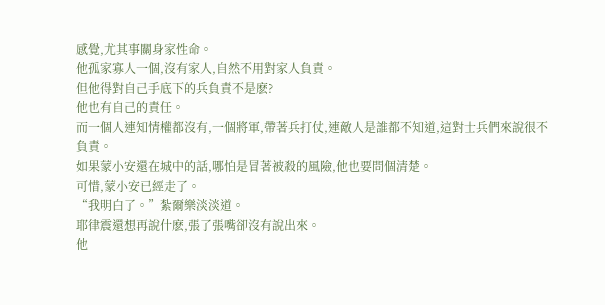感覺,尤其事關身家性命。
他孤家寡人一個,沒有家人,自然不用對家人負責。
但他得對自己手底下的兵負責不是麽?
他也有自己的責任。
而一個人連知情權都沒有,一個將軍,帶著兵打仗,連敵人是誰都不知道,這對士兵們來說很不負責。
如果蒙小安還在城中的話,哪怕是冒著被殺的風險,他也要問個清楚。
可惜,蒙小安已經走了。
“我明白了。”紮爾樂淡淡道。
耶律震還想再說什麽,張了張嘴卻沒有說出來。
他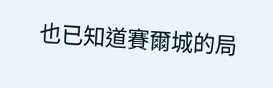也已知道賽爾城的局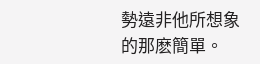勢遠非他所想象的那麽簡單。